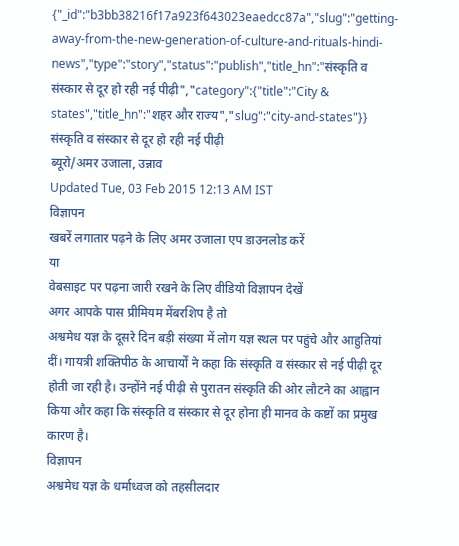{"_id":"b3bb38216f17a923f643023eaedcc87a","slug":"getting-away-from-the-new-generation-of-culture-and-rituals-hindi-news","type":"story","status":"publish","title_hn":"संस्कृति व संस्कार से दूर हो रही नई पीढ़ी","category":{"title":"City & states","title_hn":"शहर और राज्य","slug":"city-and-states"}}
संस्कृति व संस्कार से दूर हो रही नई पीढ़ी
ब्यूरो/अमर उजाला, उन्नाव
Updated Tue, 03 Feb 2015 12:13 AM IST
विज्ञापन
खबरें लगातार पढ़ने के लिए अमर उजाला एप डाउनलोड करें
या
वेबसाइट पर पढ़ना जारी रखने के लिए वीडियो विज्ञापन देखें
अगर आपके पास प्रीमियम मेंबरशिप है तो
अश्वमेध यज्ञ के दूसरे दिन बड़ी संख्या में लोग यज्ञ स्थल पर पहुंचे और आहुतियां दीं। गायत्री शक्तिपीठ के आचार्यों ने कहा कि संस्कृति व संस्कार से नई पीढ़ी दूर होती जा रही है। उन्होंने नई पीढ़ी से पुरातन संस्कृति की ओर लौटने का आह्वान किया और कहा कि संस्कृति व संस्कार से दूर होना ही मानव के कष्टों का प्रमुख कारण है।
विज्ञापन
अश्वमेध यज्ञ के धर्माध्वज को तहसीलदार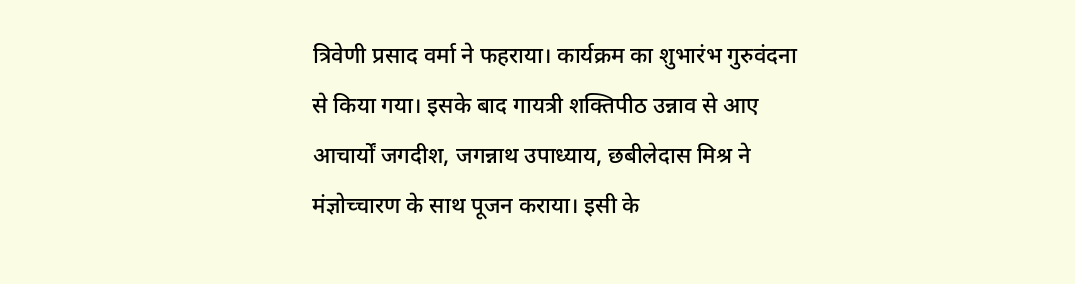त्रिवेणी प्रसाद वर्मा ने फहराया। कार्यक्रम का शुभारंभ गुरुवंदना से किया गया। इसके बाद गायत्री शक्तिपीठ उन्नाव से आए आचार्यों जगदीश, जगन्नाथ उपाध्याय, छबीलेदास मिश्र ने मंज्ञोच्चारण के साथ पूजन कराया। इसी के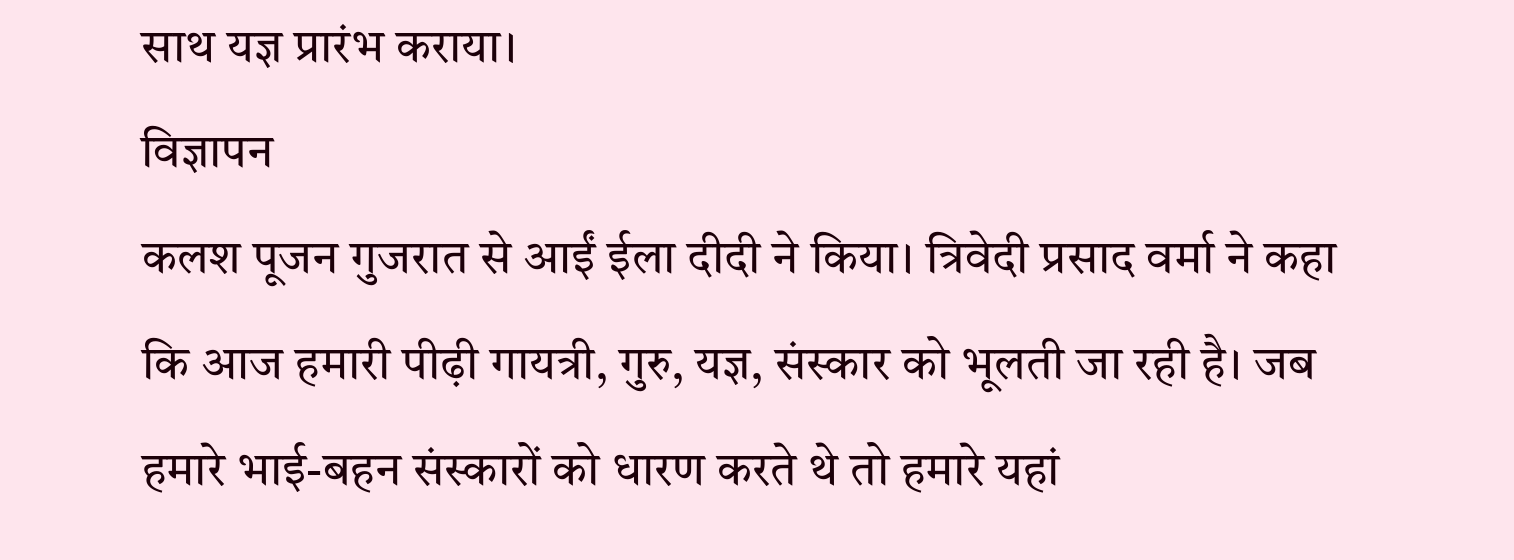साथ यज्ञ प्रारंभ कराया।
विज्ञापन
कलश पूजन गुजरात से आईं ईला दीदी ने किया। त्रिवेदी प्रसाद वर्मा ने कहा कि आज हमारी पीढ़ी गायत्री, गुरु, यज्ञ, संस्कार को भूलती जा रही है। जब हमारे भाई-बहन संस्कारों को धारण करते थे तो हमारे यहां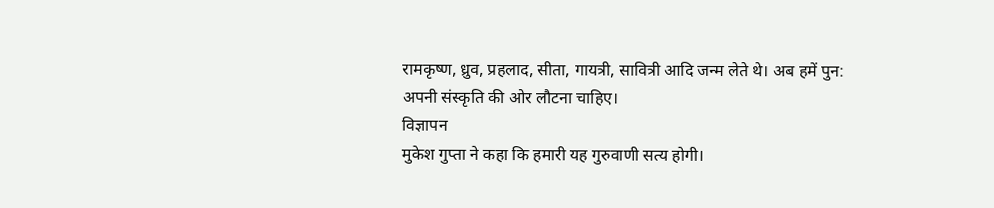रामकृष्ण, ध्रुव, प्रहलाद, सीता, गायत्री, सावित्री आदि जन्म लेते थे। अब हमें पुन: अपनी संस्कृति की ओर लौटना चाहिए।
विज्ञापन
मुकेश गुप्ता ने कहा कि हमारी यह गुरुवाणी सत्य होगी।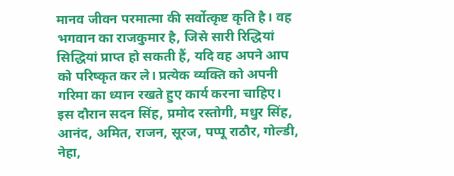मानव जीवन परमात्मा की सर्वोत्कृष्ट कृति है। वह भगवान का राजकुमार है, जिसे सारी रिद्धियां सिद्धियां प्राप्त हो सकती हैं, यदि वह अपने आप को परिष्कृत कर ले। प्रत्येक व्यक्ति को अपनी गरिमा का ध्यान रखते हुए कार्य करना चाहिए।
इस दौरान सदन सिंह, प्रमोद रस्तोगी, मधुर सिंह, आनंद, अमित, राजन, सूरज, पप्पू राठौर, गोल्डी, नेहा,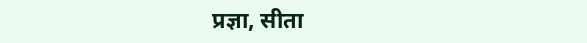प्रज्ञा, सीता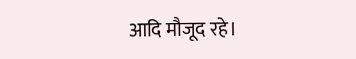आदि मौजूद रहे।